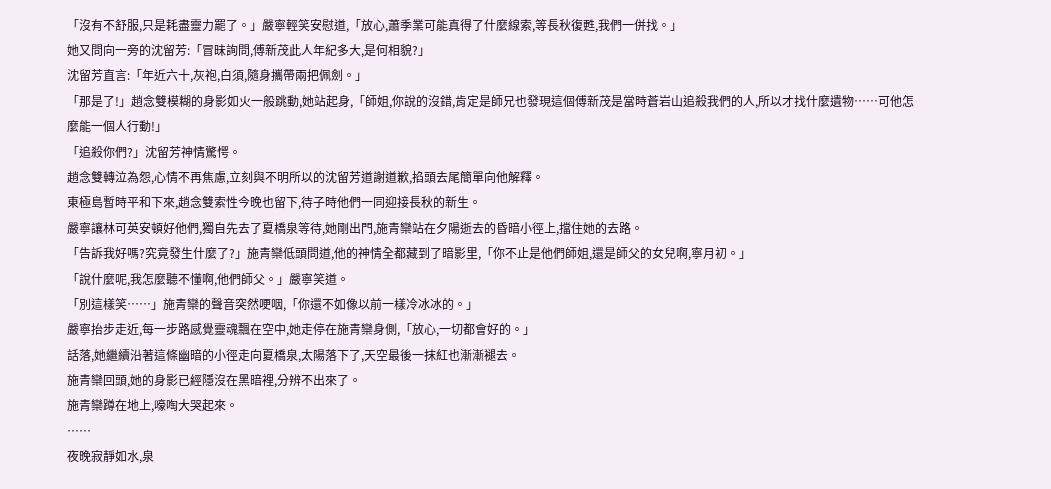「沒有不舒服,只是耗盡靈力罷了。」嚴寧輕笑安慰道,「放心,蕭季業可能真得了什麼線索,等長秋復甦,我們一併找。」
她又問向一旁的沈留芳:「冒昧詢問,傅新茂此人年紀多大,是何相貌?」
沈留芳直言:「年近六十,灰袍,白須,隨身攜帶兩把佩劍。」
「那是了!」趙念雙模糊的身影如火一般跳動,她站起身,「師姐,你說的沒錯,肯定是師兄也發現這個傅新茂是當時蒼岩山追殺我們的人,所以才找什麼遺物……可他怎麼能一個人行動!」
「追殺你們?」沈留芳神情驚愕。
趙念雙轉泣為怨,心情不再焦慮,立刻與不明所以的沈留芳道謝道歉,掐頭去尾簡單向他解釋。
東極島暫時平和下來,趙念雙索性今晚也留下,待子時他們一同迎接長秋的新生。
嚴寧讓林可英安頓好他們,獨自先去了夏橋泉等待,她剛出門,施青欒站在夕陽逝去的昏暗小徑上,擋住她的去路。
「告訴我好嗎?究竟發生什麼了?」施青欒低頭問道,他的神情全都藏到了暗影里,「你不止是他們師姐,還是師父的女兒啊,寧月初。」
「說什麼呢,我怎麼聽不懂啊,他們師父。」嚴寧笑道。
「別這樣笑……」施青欒的聲音突然哽咽,「你還不如像以前一樣冷冰冰的。」
嚴寧抬步走近,每一步路感覺靈魂飄在空中,她走停在施青欒身側,「放心,一切都會好的。」
話落,她繼續沿著這條幽暗的小徑走向夏橋泉,太陽落下了,天空最後一抹紅也漸漸褪去。
施青欒回頭,她的身影已經隱沒在黑暗裡,分辨不出來了。
施青欒蹲在地上,嚎啕大哭起來。
……
夜晚寂靜如水,泉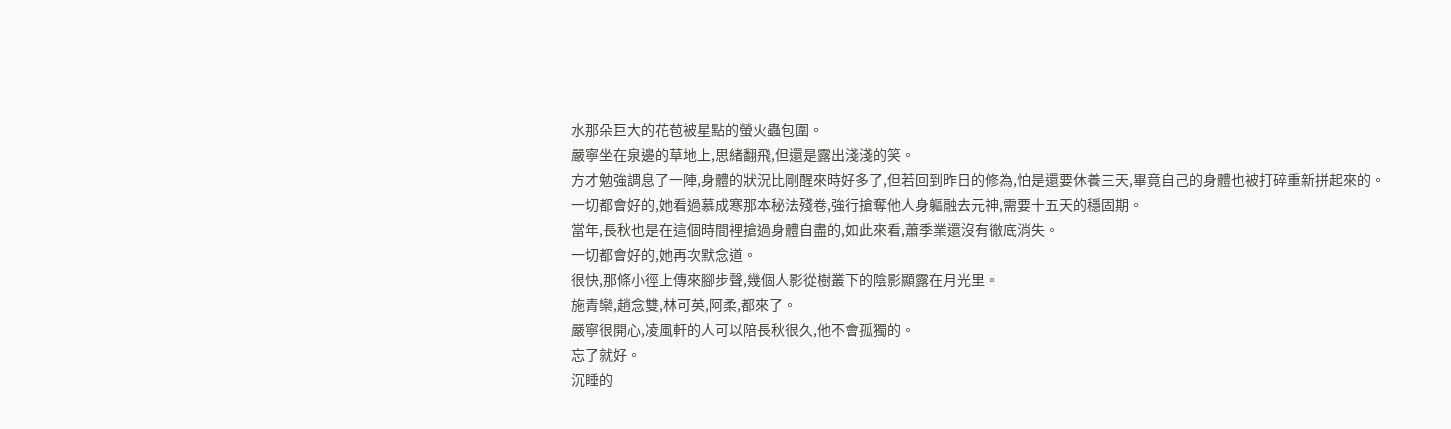水那朵巨大的花苞被星點的螢火蟲包圍。
嚴寧坐在泉邊的草地上,思緒翻飛,但還是露出淺淺的笑。
方才勉強調息了一陣,身體的狀況比剛醒來時好多了,但若回到昨日的修為,怕是還要休養三天,畢竟自己的身體也被打碎重新拼起來的。
一切都會好的,她看過慕成寒那本秘法殘卷,強行搶奪他人身軀融去元神,需要十五天的穩固期。
當年,長秋也是在這個時間裡搶過身體自盡的,如此來看,蕭季業還沒有徹底消失。
一切都會好的,她再次默念道。
很快,那條小徑上傳來腳步聲,幾個人影從樹叢下的陰影顯露在月光里。
施青欒,趙念雙,林可英,阿柔,都來了。
嚴寧很開心,凌風軒的人可以陪長秋很久,他不會孤獨的。
忘了就好。
沉睡的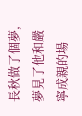長秋做了個夢,夢見了他和嚴寧成親的場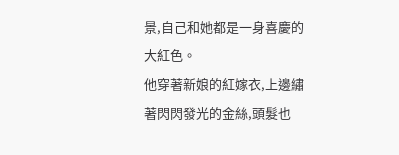景,自己和她都是一身喜慶的大紅色。
他穿著新娘的紅嫁衣,上邊繡著閃閃發光的金絲,頭髮也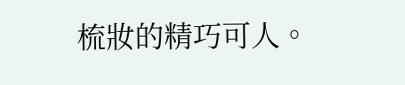梳妝的精巧可人。